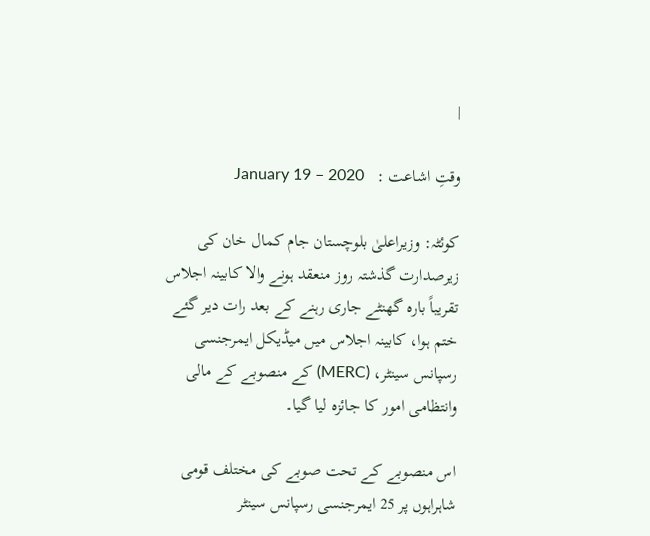|

وقتِ اشاعت :   January 19 – 2020

کوئٹہ: وزیراعلیٰ بلوچستان جام کمال خان کی زیرصدارت گذشتہ روز منعقد ہونے والا کابینہ اجلاس تقریباً بارہ گھنٹے جاری رہنے کے بعد رات دیر گئے ختم ہوا، کابینہ اجلاس میں میڈیکل ایمرجنسی رسپانس سینٹر، (MERC) کے منصوبے کے مالی وانتظامی امور کا جائزہ لیا گیا۔

اس منصوبے کے تحت صوبے کی مختلف قومی شاہراہوں پر 25 ایمرجنسی رسپانس سینٹر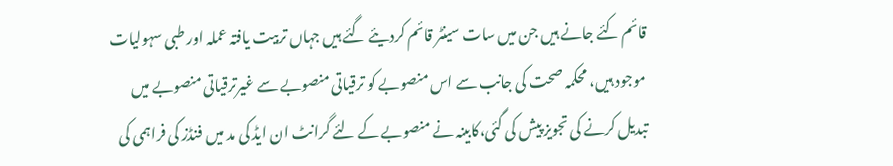قائم کئے جانے ہیں جن میں سات سینٹر قائم کردیئے گئے ہیں جہاں تربیت یافتہ عملہ اور طبی سہولیات موجود ہیں، محکمہ صحت کی جانب سے اس منصوبے کو ترقیاتی منصوبے سے غیرترقیاتی منصوبے میں تبدیل کرنے کی تجویز پیش کی گئی،کابینہ نے منصوبے کے لئے گرانٹ ان ایڈ کی مد میں فنڈز کی فراہمی کی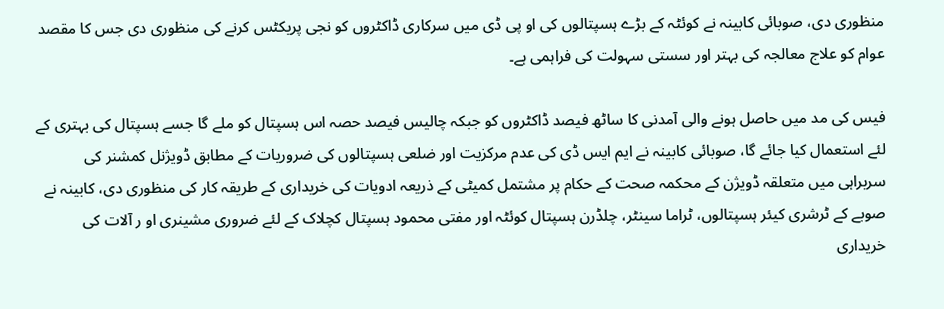منظوری دی، صوبائی کابینہ نے کوئٹہ کے بڑے ہسپتالوں کی او پی ڈی میں سرکاری ڈاکٹروں کو نجی پریکٹس کرنے کی منظوری دی جس کا مقصد عوام کو علاج معالجہ کی بہتر اور سستی سہولت کی فراہمی ہے۔

فیس کی مد میں حاصل ہونے والی آمدنی کا ساٹھ فیصد ڈاکٹروں کو جبکہ چالیس فیصد حصہ اس ہسپتال کو ملے گا جسے ہسپتال کی بہتری کے لئے استعمال کیا جائے گا، صوبائی کابینہ نے ایم ایس ڈی کی عدم مرکزیت اور ضلعی ہسپتالوں کی ضروریات کے مطابق ڈویژنل کمشنر کی سربراہی میں متعلقہ ڈویژن کے محکمہ صحت کے حکام پر مشتمل کمیٹی کے ذریعہ ادویات کی خریداری کے طریقہ کار کی منظوری دی، کابینہ نے صوبے کے ٹرشری کیئر ہسپتالوں، ٹراما سینٹر، چلڈرن ہسپتال کوئٹہ اور مفتی محمود ہسپتال کچلاک کے لئے ضروری مشینری او ر آلات کی خریداری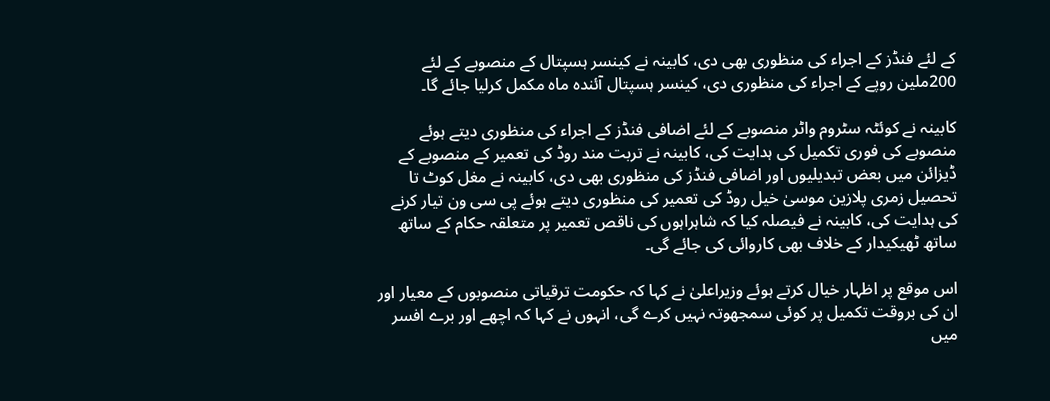کے لئے فنڈز کے اجراء کی منظوری بھی دی، کابینہ نے کینسر ہسپتال کے منصوبے کے لئے 200ملین روپے کے اجراء کی منظوری دی، کینسر ہسپتال آئندہ ماہ مکمل کرلیا جائے گا۔

کابینہ نے کوئٹہ سٹروم واٹر منصوبے کے لئے اضافی فنڈز کے اجراء کی منظوری دیتے ہوئے منصوبے کی فوری تکمیل کی ہدایت کی، کابینہ نے تربت مند روڈ کی تعمیر کے منصوبے کے ڈیزائن میں بعض تبدیلیوں اور اضافی فنڈز کی منظوری بھی دی، کابینہ نے مغل کوٹ تا تحصیل زمری پلازین موسیٰ خیل روڈ کی تعمیر کی منظوری دیتے ہوئے پی سی ون تیار کرنے کی ہدایت کی، کابینہ نے فیصلہ کیا کہ شاہراہوں کی ناقص تعمیر پر متعلقہ حکام کے ساتھ ساتھ ٹھیکیدار کے خلاف بھی کاروائی کی جائے گی۔

اس موقع پر اظہار خیال کرتے ہوئے وزیراعلیٰ نے کہا کہ حکومت ترقیاتی منصوبوں کے معیار اور ان کی بروقت تکمیل پر کوئی سمجھوتہ نہیں کرے گی، انہوں نے کہا کہ اچھے اور برے افسر میں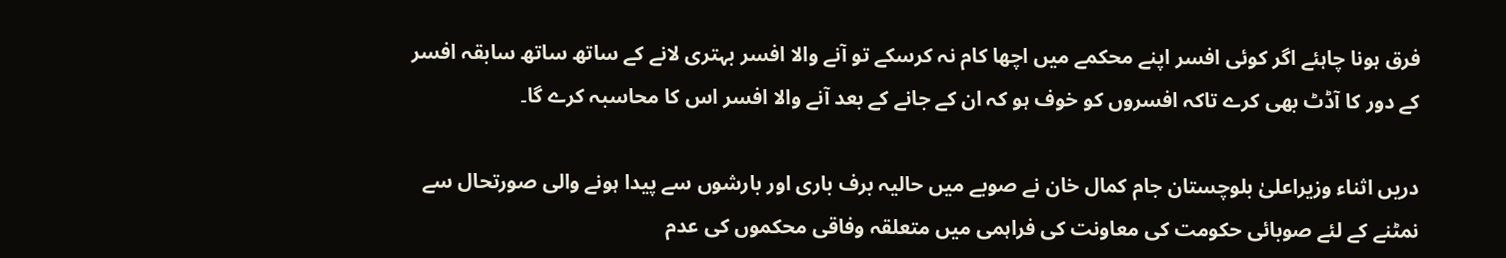فرق ہونا چاہئے اگر کوئی افسر اپنے محکمے میں اچھا کام نہ کرسکے تو آنے والا افسر بہتری لانے کے ساتھ ساتھ سابقہ افسر کے دور کا آڈٹ بھی کرے تاکہ افسروں کو خوف ہو کہ ان کے جانے کے بعد آنے والا افسر اس کا محاسبہ کرے گا۔

دریں اثناء وزیراعلیٰ بلوچستان جام کمال خان نے صوبے میں حالیہ برف باری اور بارشوں سے پیدا ہونے والی صورتحال سے نمٹنے کے لئے صوبائی حکومت کی معاونت کی فراہمی میں متعلقہ وفاقی محکموں کی عدم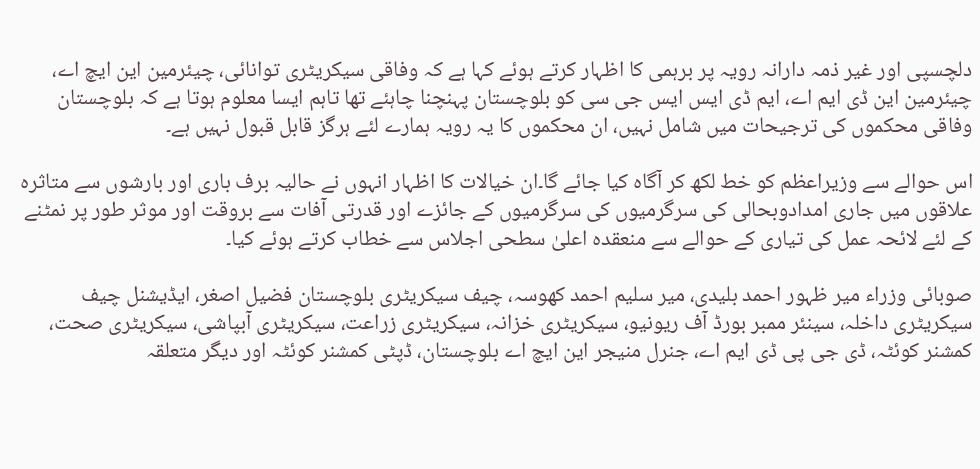دلچسپی اور غیر ذمہ دارانہ رویہ پر برہمی کا اظہار کرتے ہوئے کہا ہے کہ وفاقی سیکریٹری توانائی، چیئرمین این ایچ اے، چیئرمین این ڈی ایم اے، ایم ڈی ایس ایس جی سی کو بلوچستان پہنچنا چاہئے تھا تاہم ایسا معلوم ہوتا ہے کہ بلوچستان وفاقی محکموں کی ترجیحات میں شامل نہیں، ان محکموں کا یہ رویہ ہمارے لئے ہرگز قابل قبول نہیں ہے۔

اس حوالے سے وزیراعظم کو خط لکھ کر آگاہ کیا جائے گا۔ان خیالات کا اظہار انہوں نے حالیہ برف باری اور بارشوں سے متاثرہ علاقوں میں جاری امدادوبحالی کی سرگرمیوں کی سرگرمیوں کے جائزے اور قدرتی آفات سے بروقت اور موثر طور پر نمٹنے کے لئے لائحہ عمل کی تیاری کے حوالے سے منعقدہ اعلیٰ سطحی اجلاس سے خطاب کرتے ہوئے کیا۔

صوبائی وزراء میر ظہور احمد بلیدی، میر سلیم احمد کھوسہ، چیف سیکریٹری بلوچستان فضیل اصغر، ایڈیشنل چیف سیکریٹری داخلہ، سینئر ممبر بورڈ آف ریونیو، سیکریٹری خزانہ، سیکریٹری زراعت، سیکریٹری آبپاشی، سیکریٹری صحت، کمشنر کوئٹہ، ڈی جی پی ڈی ایم اے، جنرل منیجر این ایچ اے بلوچستان، ڈپٹی کمشنر کوئٹہ اور دیگر متعلقہ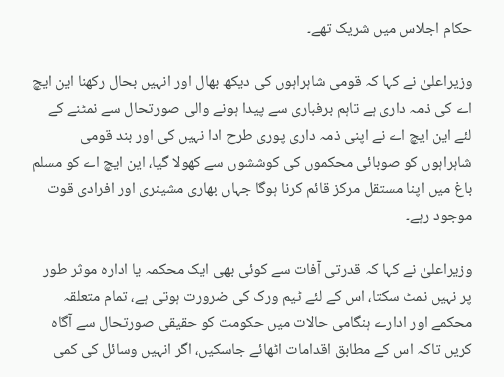حکام اجلاس میں شریک تھے۔

وزیراعلیٰ نے کہا کہ قومی شاہراہوں کی دیکھ بھال اور انہیں بحال رکھنا این ایچ اے کی ذمہ داری ہے تاہم برفباری سے پیدا ہونے والی صورتحال سے نمٹنے کے لئے این ایچ اے نے اپنی ذمہ داری پوری طرح ادا نہیں کی اور بند قومی شاہراہوں کو صوبائی محکموں کی کوششوں سے کھولا گیا، این ایچ اے کو مسلم باغ میں اپنا مستقل مرکز قائم کرنا ہوگا جہاں بھاری مشینری اور افرادی قوت موجود رہے۔

وزیراعلیٰ نے کہا کہ قدرتی آفات سے کوئی بھی ایک محکمہ یا ادارہ موثر طور پر نہیں نمٹ سکتا، اس کے لئے ٹیم ورک کی ضرورت ہوتی ہے، تمام متعلقہ محکمے اور ادارے ہنگامی حالات میں حکومت کو حقیقی صورتحال سے آگاہ کریں تاکہ اس کے مطابق اقدامات اٹھائے جاسکیں، اگر انہیں وسائل کی کمی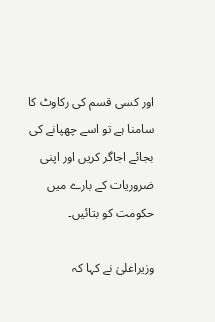اور کسی قسم کی رکاوٹ کا سامنا ہے تو اسے چھپانے کی بجائے اجاگر کریں اور اپنی ضروریات کے بارے میں حکومت کو بتائیں۔

وزیراعلیٰ نے کہا کہ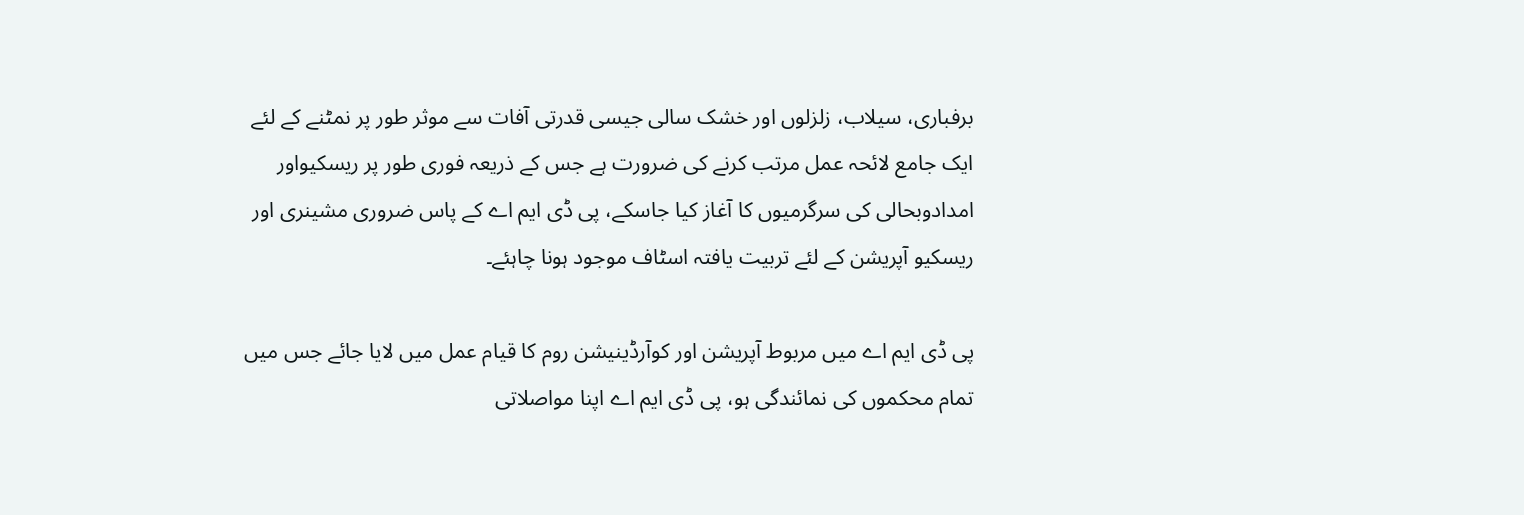برفباری، سیلاب، زلزلوں اور خشک سالی جیسی قدرتی آفات سے موثر طور پر نمٹنے کے لئے ایک جامع لائحہ عمل مرتب کرنے کی ضرورت ہے جس کے ذریعہ فوری طور پر ریسکیواور امدادوبحالی کی سرگرمیوں کا آغاز کیا جاسکے، پی ڈی ایم اے کے پاس ضروری مشینری اور ریسکیو آپریشن کے لئے تربیت یافتہ اسٹاف موجود ہونا چاہئے۔

پی ڈی ایم اے میں مربوط آپریشن اور کوآرڈینیشن روم کا قیام عمل میں لایا جائے جس میں تمام محکموں کی نمائندگی ہو، پی ڈی ایم اے اپنا مواصلاتی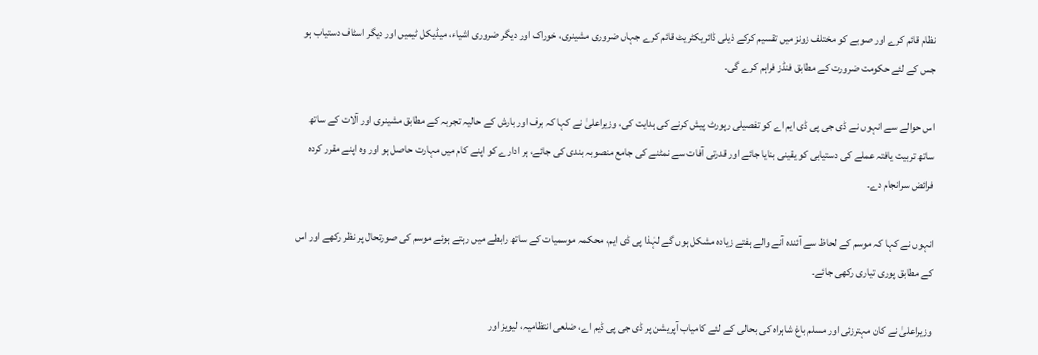نظام قائم کرے اور صوبے کو مختلف زونز میں تقسیم کرکے ذیلی ڈائریکٹریٹ قائم کرے جہاں ضروری مشینری، خوراک اور دیگر ضروری اشیاء، میڈیکل ٹیمیں اور دیگر اسٹاف دستیاب ہو جس کے لئے حکومت ضرورت کے مطابق فنڈز فراہم کرے گی۔

اس حوالے سے انہوں نے ڈی جی پی ڈی ایم اے کو تفصیلی رپورٹ پیش کرنے کی ہدایت کی، وزیراعلیٰ نے کہا کہ برف اور بارش کے حالیہ تجربہ کے مطابق مشینری اور آلات کے ساتھ ساتھ تربیت یافتہ عملے کی دستیابی کو یقینی بنایا جائے اور قدرتی آفات سے نمٹنے کی جامع منصوبہ بندی کی جائے، ہر ادارے کو اپنے کام میں مہارت حاصل ہو اور وہ اپنے مقرر کردہ فرائض سرانجام دے۔

انہوں نے کہا کہ موسم کے لحاظ سے آئندہ آنے والے ہفتے زیادہ مشکل ہوں گے لہٰذا پی ڈی ایم، محکمہ موسمیات کے ساتھ رابطے میں رہتے ہوئے موسم کی صورتحال پر نظر رکھے اور اس کے مطابق پوری تیاری رکھی جائے۔

وزیراعلیٰ نے کان مہترزئی اور مسلم باغ شاہراہ کی بحالی کے لئے کامیاب آپریشن پر ڈی جی پی ڈیم اے، ضلعی انتظامیہ، لیویز اور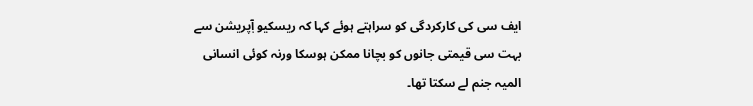ایف سی کی کارکردگی کو سراہتے ہوئے کہا کہ ریسکیو آٖپریشن سے بہت سی قیمتی جانوں کو بچانا ممکن ہوسکا ورنہ کوئی انسانی المیہ جنم لے سکتا تھا۔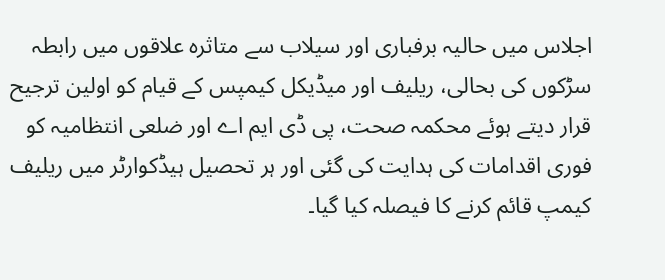اجلاس میں حالیہ برفباری اور سیلاب سے متاثرہ علاقوں میں رابطہ سڑکوں کی بحالی، ریلیف اور میڈیکل کیمپس کے قیام کو اولین ترجیح قرار دیتے ہوئے محکمہ صحت، پی ڈی ایم اے اور ضلعی انتظامیہ کو فوری اقدامات کی ہدایت کی گئی اور ہر تحصیل ہیڈکوارٹر میں ریلیف کیمپ قائم کرنے کا فیصلہ کیا گیا۔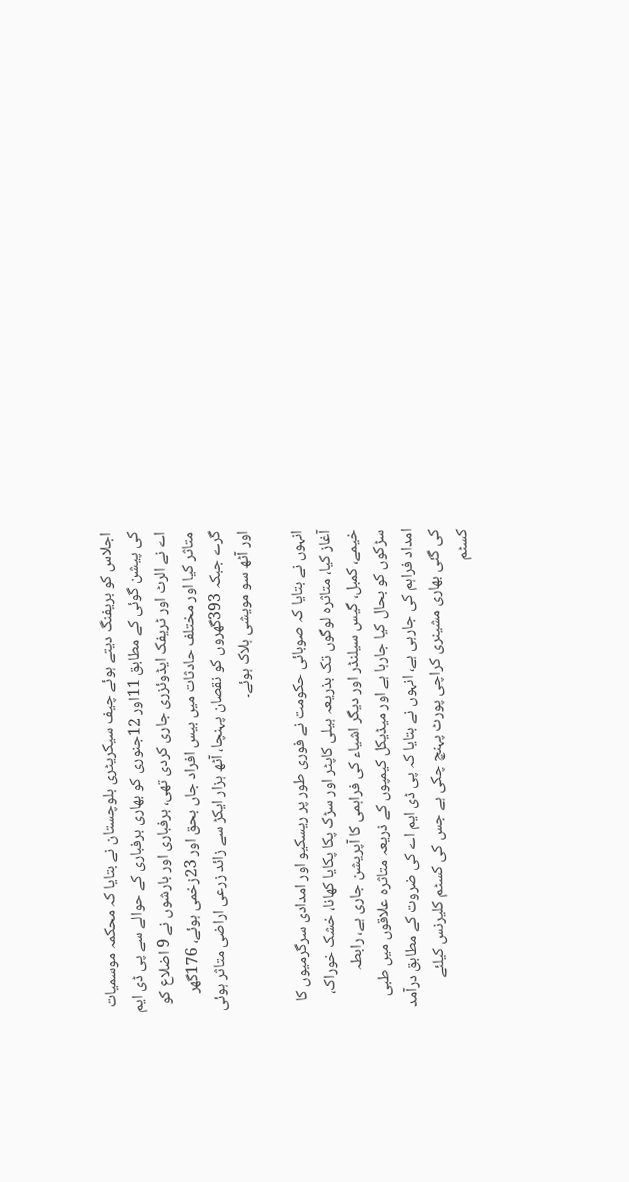اجلاس کو بریفنگ دیتے ہوئے چیف سیکریٹری بلوچستان نے بتایا کہ محکمہ موسمیات کی پیشن گوئی کے مطابق 11اور 12جنوری کو بھاری برفباری کے حوالے سے پی ڈی ایم اے نے الرٹ اور ٹریفک ایڈوئزری جاری کردی تھی، برفباری اور بارشوں نے 9 اضلاع کو متاثر کیا اور مختلف حادثات میں بیس افراد جاں بحق اور 23زخمی ہوئے، 176گھر گرے جبکہ 393گھروں کو نقصان پہنچا، آٹھ ہزار ایکڑ سے زائد زرعی اراضی متاثر ہوئی اور آٹھ سو مویشی ہلاک ہوئے۔

انہوں نے بتایا کہ صوبائی حکومت نے فوری طور پر ریسکیو اور امدادی سرگرمیوں کا آغاز کیا، متاثرہ لوگوں تک بذریعہ ہیلی کاپٹر اور سڑک پکا پکایا کھانا، خشک خوراک، خیمے، کمبل، گیس سیلنڈر اور دیگر اشیاء کی فراہمی کا آپریشن جاری ہے، رابطہ سڑکوں کو بحال کیا جارہا ہے اور میڈیکل کیمپوں کے ذریعہ متاثرہ علاقوں میں طبی امداد فراہم کی جارہی ہے، انہوں نے بتایا کہ پی ڈی ایم اے کی ضروت کے مطابق درآمد کی گئی بھاری مشینری کراچی پورٹ پہنچ چکی ہے جس کی کسٹم کلیرنس کیلئے کسٹم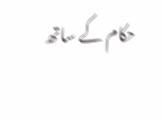حکام کے ساتھ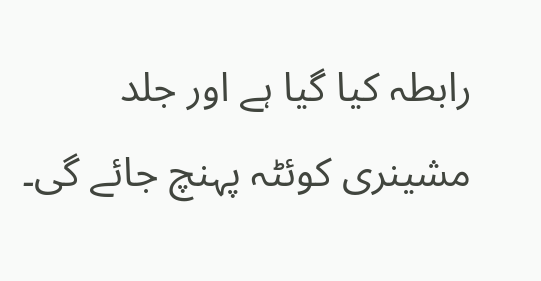رابطہ کیا گیا ہے اور جلد مشینری کوئٹہ پہنچ جائے گی۔